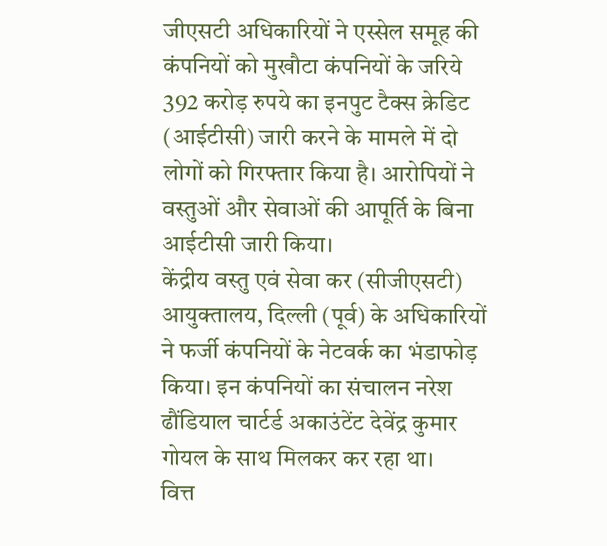जीएसटी अधिकारियों ने एस्सेल समूह की कंपनियों को मुखौटा कंपनियों के जरिये 392 करोड़ रुपये का इनपुट टैक्स क्रेडिट (आईटीसी) जारी करने के मामले में दो लोगों को गिरफ्तार किया है। आरोपियों ने वस्तुओं और सेवाओं की आपूर्ति के बिना आईटीसी जारी किया।
केंद्रीय वस्तु एवं सेवा कर (सीजीएसटी) आयुक्तालय, दिल्ली (पूर्व) के अधिकारियों ने फर्जी कंपनियों के नेटवर्क का भंडाफोड़ किया। इन कंपनियों का संचालन नरेश ढौंडियाल चार्टर्ड अकाउंटेंट देवेंद्र कुमार गोयल के साथ मिलकर कर रहा था।
वित्त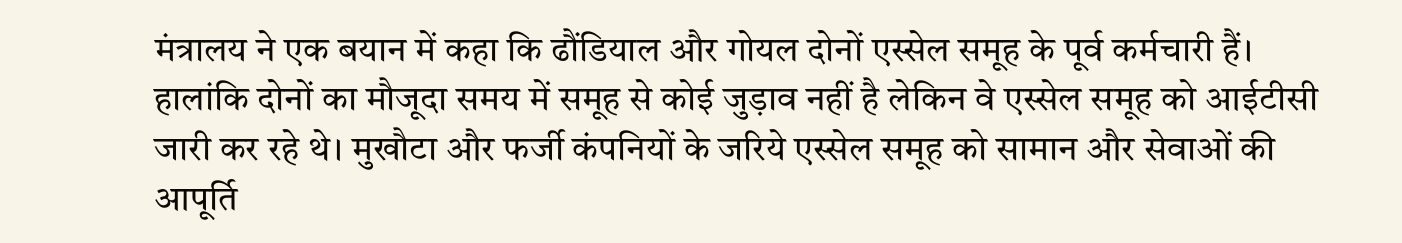मंत्रालय ने एक बयान में कहा कि ढौंडियाल और गोयल दोनों एस्सेल समूह के पूर्व कर्मचारी हैं। हालांकि दोनों का मौजूदा समय में समूह से कोई जुड़ाव नहीं है लेकिन वे एस्सेल समूह को आईटीसी जारी कर रहे थे। मुखौटा और फर्जी कंपनियों के जरिये एस्सेल समूह को सामान और सेवाओं की आपूर्ति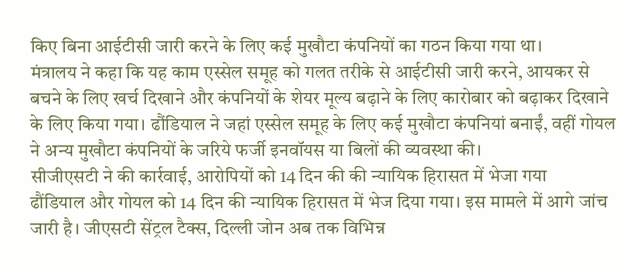किए बिना आईटीसी जारी करने के लिए कई मुखौटा कंपनियों का गठन किया गया था।
मंत्रालय ने कहा कि यह काम एस्सेल समूह को गलत तरीके से आईटीसी जारी करने, आयकर से बचने के लिए खर्च दिखाने और कंपनियों के शेयर मूल्य बढ़ाने के लिए कारोबार को बढ़ाकर दिखाने के लिए किया गया। ढौंडियाल ने जहां एस्सेल समूह के लिए कई मुखौटा कंपनियां बनाईं, वहीं गोयल ने अन्य मुखौटा कंपनियों के जरिये फर्जी इनवॉयस या बिलों की व्यवस्था की।
सीजीएसटी ने की कार्रवाई, आरोपियों को 14 दिन की की न्यायिक हिरासत में भेजा गया
ढौंडियाल और गोयल को 14 दिन की न्यायिक हिरासत में भेज दिया गया। इस मामले में आगे जांच जारी है। जीएसटी सेंट्रल टैक्स, दिल्ली जोन अब तक विभिन्न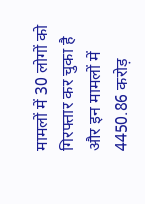मामलों में 30 लोगों को गिरफ्तार कर चुका है और इन मामलों में 4450.86 करोड़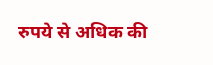रुपये से अधिक की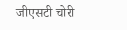जीएसटी चोरी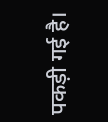पकड़ी गई है।